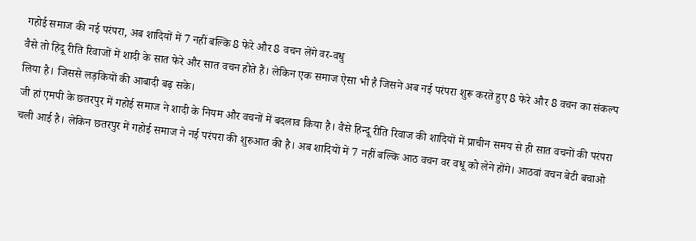गहोई समाज की नई परंपरा, अब शादियों में 7 नहीं बल्कि 8 फेरे और 8 वचन लेंगे वर-वधु
वैसे तो हिंदू रीति रिवाजों में शादी के सात फेरे और सात वचन होते हैं। लेकिन एक समाज ऐसा भी है जिसने अब नई परंपरा शुरू करते हुए 8 फेरे और 8 वचन का संकल्प लिया है। जिससे लड़कियों की आबादी बढ़ सके।
जी हां एमपी के छतरपुर में गहोई समाज ने शादी के नियम और वचनों में बदलाव किया है। वैसे हिन्दू रीति रिवाज की शादियों में प्राचीन समय से ही सात वचनों की परंपरा चली आई है। लेकिन छतरपुर में गहोई समाज ने नई परंपरा की शुरुआत की है। अब शादियों में 7 नहीं बल्कि आठ वचन वर वधू को लेने होंगे। आठवां वचन बेटी बचाओ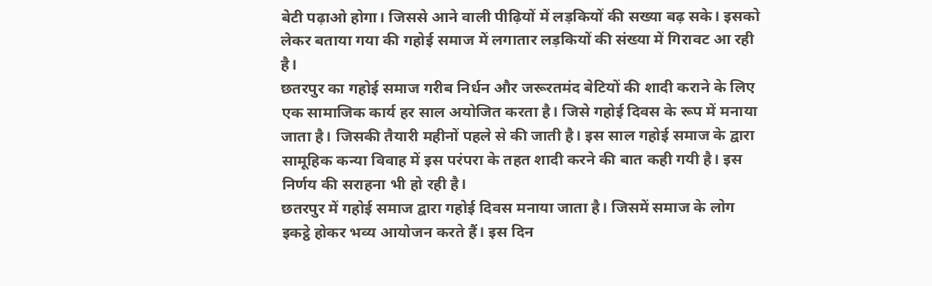बेटी पढ़ाओ होगा। जिससे आने वाली पीढ़ियों में लड़कियों की सख्या बढ़ सके। इसको लेकर बताया गया की गहोई समाज में लगातार लड़कियों की संख्या में गिरावट आ रही है।
छतरपुर का गहोई समाज गरीब निर्धन और जरूरतमंद बेटियों की शादी कराने के लिए एक सामाजिक कार्य हर साल अयोजित करता है। जिसे गहोई दिवस के रूप में मनाया जाता है। जिसकी तैयारी महीनों पहले से की जाती है। इस साल गहोई समाज के द्वारा सामूहिक कन्या विवाह में इस परंपरा के तहत शादी करने की बात कही गयी है। इस निर्णय की सराहना भी हो रही है।
छतरपुर में गहोई समाज द्वारा गहोई दिवस मनाया जाता है। जिसमें समाज के लोग इकट्ठे होकर भव्य आयोजन करते हैं। इस दिन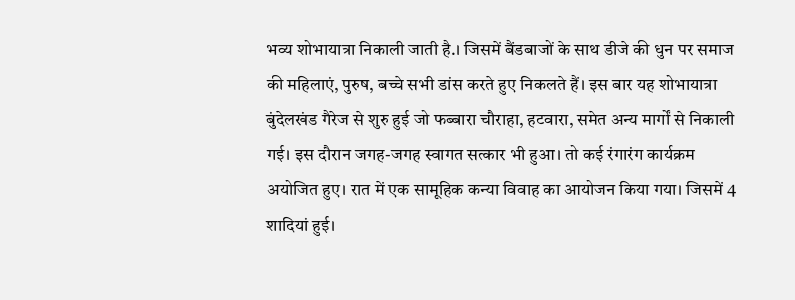भव्य शोभायात्रा निकाली जाती है.। जिसमें बैंडबाजों के साथ डीजे की धुन पर समाज की महिलाएं, पुरुष, बच्चे सभी डांस करते हुए निकलते हैं। इस बार यह शोभायात्रा बुंदेलखंड गैरेज से शुरु हुई जो फब्बारा चौराहा, हटवारा, समेत अन्य मार्गों से निकाली गई। इस दौरान जगह-जगह स्वागत सत्कार भी हुआ। तो कई रंगारंग कार्यक्रम अयोजित हुए। रात में एक सामूहिक कन्या विवाह का आयोजन किया गया। जिसमें 4 शादियां हुई।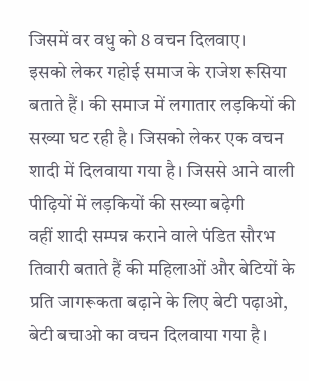जिसमें वर वधु को 8 वचन दिलवाए।
इसको लेकर गहोई समाज के राजेश रूसिया बताते हैं। की समाज में लगातार लड़कियों की सख्या घट रही है। जिसको लेकर एक वचन शादी में दिलवाया गया है। जिससे आने वाली पीढ़ियों में लड़कियों की सख्या बढ़ेगी
वहीं शादी सम्पन्न कराने वाले पंडित सौरभ तिवारी बताते हैं की महिलाओं और बेटियों के प्रति जागरूकता बढ़ाने के लिए बेटी पढ़ाओ, बेटी बचाओ का वचन दिलवाया गया है।